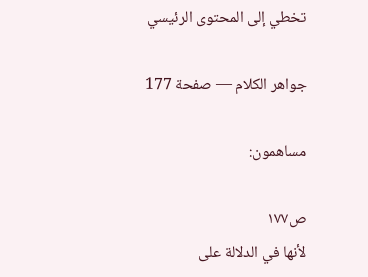تخطي إلى المحتوى الرئيسي

جواهر الكلام — صفحة 177

مساهمون:

ص١٧٧
لأنها في الدلالة على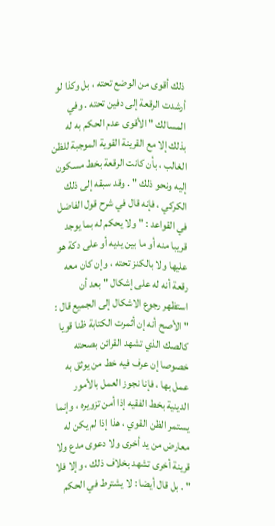ذلك أقوى من الوضع تحته ، بل وكذا لو أرشدت الرقعة إلى دفين تحته . وفي المسالك " الأقوى عدم الحكم به له بذلك إلا مع القرينة القوية الموجبة للظن الغالب ، بأن كانت الرقعة بخط مسكون إليه ونحو ذلك " . وقد سبقه إلى ذلك الكركي ، فإنه قال في شرح قول الفاضل في القواعد : " ولا يحكم له بما يوجد قريبا منه أو ما بين يديه أو على دكة هو عليها ولا بالكنز تحته ، وإن كان معه رقعة أنه له على إشكال " بعد أن استظهر رجوع الاشكال إلى الجميع قال : " الأصح أنه إن أثمرت الكتابة ظنا قويا كالصك الذي تشهد القرائن بصحته خصوصا إن عرف فيه خط من يوثق به عمل بها ، فإنا نجوز العمل بالأمور الدينية بخط الفقيه إذا أمن تزويره ، وإنما يستمر الظن القوي ، هذا إذا لم يكن له معارض من يد أخرى ولا دعوى مدع ولا قرينة أخرى تشهد بخلاف ذلك ، وإلا فلا " . بل قال أيضا : لا يشترط في الحكم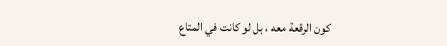كون الرقعة معه ، بل لو كانت في المتاع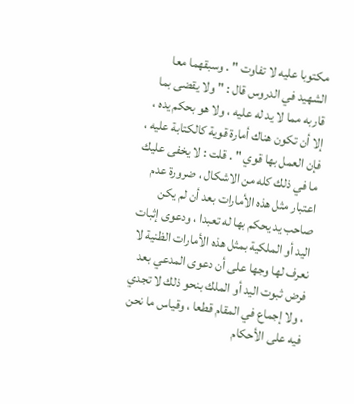مكتوبا عليه لا تفاوت " . وسبقهما معا الشهيد في الدروس قال : " ولا يقضى بما قاربه مما لا يد له عليه ، ولا هو بحكم يده ، إلا أن تكون هناك أمارة قوية كالكتابة عليه ، فإن العمل بها قوي " . قلت : لا يخفى عليك ما في ذلك كله من الاشكال ، ضرورة عدم اعتبار مثل هذه الأمارات بعد أن لم يكن صاحب يد يحكم بها له تعبدا ، ودعوى إثبات اليد أو الملكية بمثل هذه الأمارات الظنية لا نعرف لها وجها على أن دعوى المدعي بعد فرض ثبوت اليد أو الملك بنحو ذلك لا تجدي ، ولا إجماع في المقام قطعا ، وقياس ما نحن فيه على الأحكام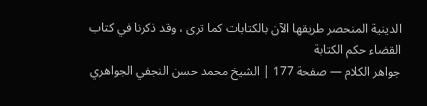الدينية المنحصر طريقها الآن بالكتابات كما ترى ، وقد ذكرنا في كتاب القضاء حكم الكتابة
جواهر الكلام — صفحة 177 | الشيخ محمد حسن النجفي الجواهري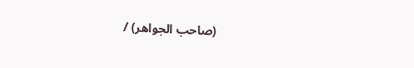(صاحب الجواهر) /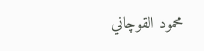محمود القوچاني